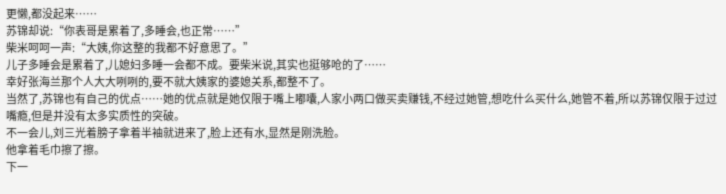更懒,都没起来……
苏锦却说:“你表哥是累着了,多睡会,也正常……”
柴米呵呵一声:“大姨,你这整的我都不好意思了。”
儿子多睡会是累着了,儿媳妇多睡一会都不成。要柴米说,其实也挺够呛的了……
幸好张海兰那个人大大咧咧的,要不就大姨家的婆媳关系,都整不了。
当然了,苏锦也有自己的优点……她的优点就是她仅限于嘴上嘟囔,人家小两口做买卖赚钱,不经过她管,想吃什么买什么,她管不着,所以苏锦仅限于过过嘴瘾,但是并没有太多实质性的突破。
不一会儿,刘三光着膀子拿着半袖就进来了,脸上还有水,显然是刚洗脸。
他拿着毛巾擦了擦。
下一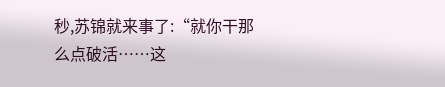秒,苏锦就来事了:“就你干那么点破活……这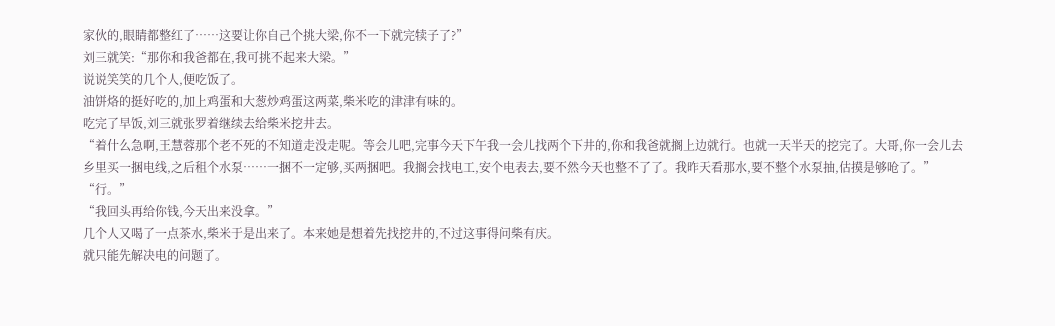家伙的,眼睛都整红了……这要让你自己个挑大梁,你不一下就完犊子了?”
刘三就笑:“那你和我爸都在,我可挑不起来大梁。”
说说笑笑的几个人,便吃饭了。
油饼烙的挺好吃的,加上鸡蛋和大葱炒鸡蛋这两菜,柴米吃的津津有味的。
吃完了早饭,刘三就张罗着继续去给柴米挖井去。
“着什么急啊,王慧蓉那个老不死的不知道走没走呢。等会儿吧,完事今天下午我一会儿找两个下井的,你和我爸就搁上边就行。也就一天半天的挖完了。大哥,你一会儿去乡里买一捆电线,之后租个水泵……一捆不一定够,买两捆吧。我搁会找电工,安个电表去,要不然今天也整不了了。我昨天看那水,要不整个水泵抽,估摸是够呛了。”
“行。”
“我回头再给你钱,今天出来没拿。”
几个人又喝了一点茶水,柴米于是出来了。本来她是想着先找挖井的,不过这事得问柴有庆。
就只能先解决电的问题了。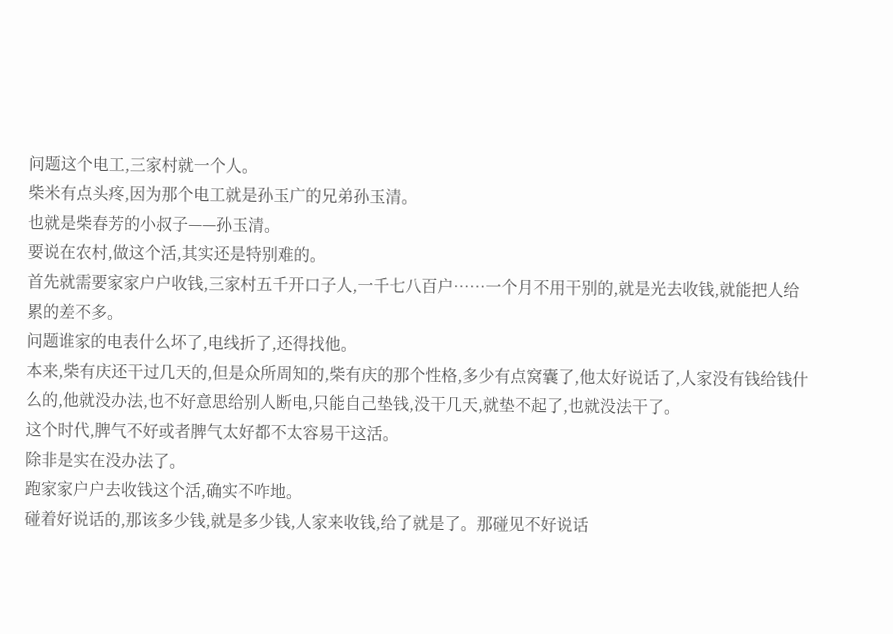问题这个电工,三家村就一个人。
柴米有点头疼,因为那个电工就是孙玉广的兄弟孙玉清。
也就是柴春芳的小叔子——孙玉清。
要说在农村,做这个活,其实还是特别难的。
首先就需要家家户户收钱,三家村五千开口子人,一千七八百户……一个月不用干别的,就是光去收钱,就能把人给累的差不多。
问题谁家的电表什么坏了,电线折了,还得找他。
本来,柴有庆还干过几天的,但是众所周知的,柴有庆的那个性格,多少有点窝囊了,他太好说话了,人家没有钱给钱什么的,他就没办法,也不好意思给别人断电,只能自己垫钱,没干几天,就垫不起了,也就没法干了。
这个时代,脾气不好或者脾气太好都不太容易干这活。
除非是实在没办法了。
跑家家户户去收钱这个活,确实不咋地。
碰着好说话的,那该多少钱,就是多少钱,人家来收钱,给了就是了。那碰见不好说话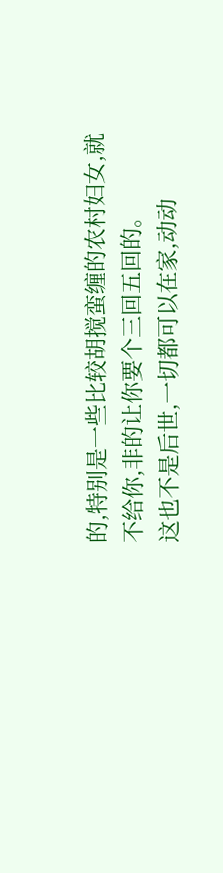的,特别是一些比较胡搅蛮缠的农村妇女,就不给你,非的让你要个三回五回的。
这也不是后世,一切都可以在家,动动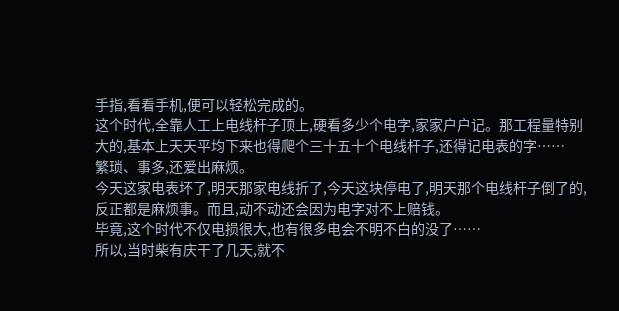手指,看看手机,便可以轻松完成的。
这个时代,全靠人工上电线杆子顶上,硬看多少个电字,家家户户记。那工程量特别大的,基本上天天平均下来也得爬个三十五十个电线杆子,还得记电表的字……
繁琐、事多,还爱出麻烦。
今天这家电表坏了,明天那家电线折了,今天这块停电了,明天那个电线杆子倒了的,反正都是麻烦事。而且,动不动还会因为电字对不上赔钱。
毕竟,这个时代不仅电损很大,也有很多电会不明不白的没了……
所以,当时柴有庆干了几天,就不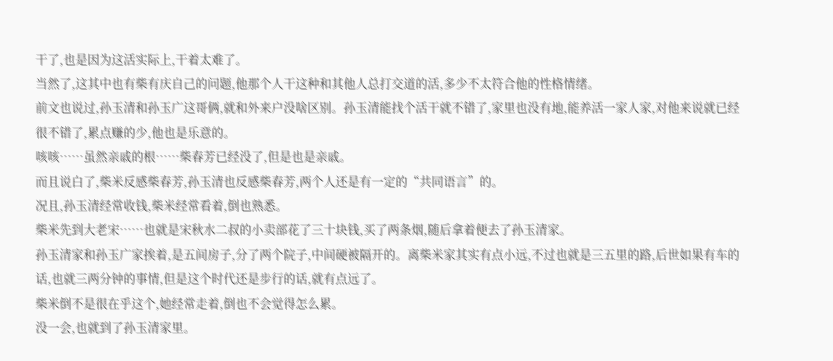干了,也是因为这活实际上,干着太难了。
当然了,这其中也有柴有庆自己的问题,他那个人干这种和其他人总打交道的活,多少不太符合他的性格情绪。
前文也说过,孙玉清和孙玉广这哥俩,就和外来户没啥区别。孙玉清能找个活干就不错了,家里也没有地,能养活一家人家,对他来说就已经很不错了,累点赚的少,他也是乐意的。
咳咳……虽然亲戚的根……柴春芳已经没了,但是也是亲戚。
而且说白了,柴米反感柴春芳,孙玉清也反感柴春芳,两个人还是有一定的“共同语言”的。
况且,孙玉清经常收钱,柴米经常看着,倒也熟悉。
柴米先到大老宋……也就是宋秋水二叔的小卖部花了三十块钱,买了两条烟,随后拿着便去了孙玉清家。
孙玉清家和孙玉广家挨着,是五间房子,分了两个院子,中间硬被隔开的。离柴米家其实有点小远,不过也就是三五里的路,后世如果有车的话,也就三两分钟的事情,但是这个时代还是步行的话,就有点远了。
柴米倒不是很在乎这个,她经常走着,倒也不会觉得怎么累。
没一会,也就到了孙玉清家里。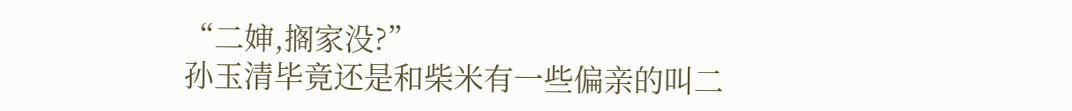“二婶,搁家没?”
孙玉清毕竟还是和柴米有一些偏亲的叫二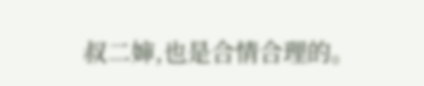叔二婶,也是合情合理的。